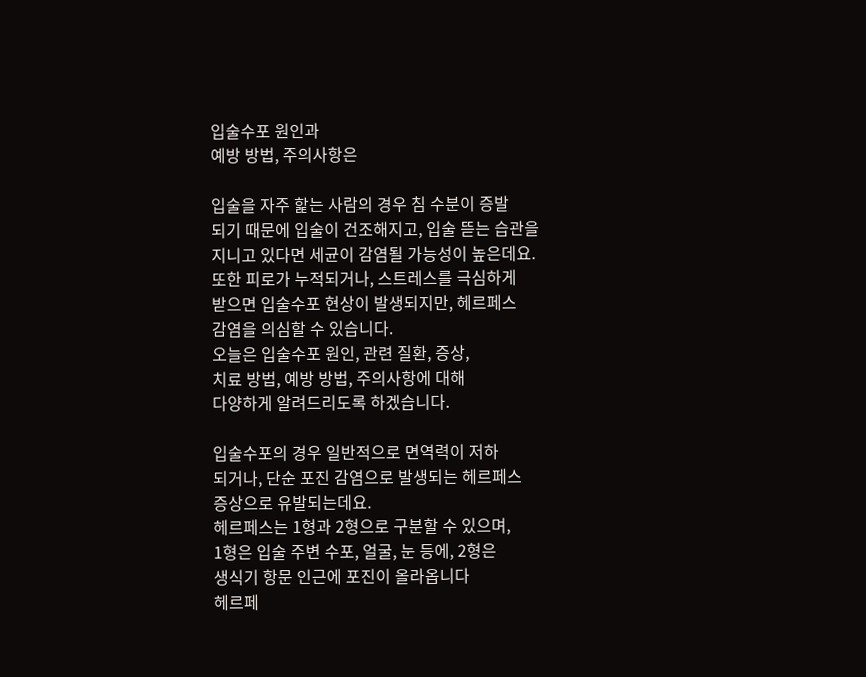입술수포 원인과
예방 방법, 주의사항은

입술을 자주 핥는 사람의 경우 침 수분이 증발
되기 때문에 입술이 건조해지고, 입술 뜯는 습관을
지니고 있다면 세균이 감염될 가능성이 높은데요.
또한 피로가 누적되거나, 스트레스를 극심하게
받으면 입술수포 현상이 발생되지만, 헤르페스
감염을 의심할 수 있습니다.
오늘은 입술수포 원인, 관련 질환, 증상,
치료 방법, 예방 방법, 주의사항에 대해
다양하게 알려드리도록 하겠습니다.

입술수포의 경우 일반적으로 면역력이 저하
되거나, 단순 포진 감염으로 발생되는 헤르페스
증상으로 유발되는데요.
헤르페스는 1형과 2형으로 구분할 수 있으며,
1형은 입술 주변 수포, 얼굴, 눈 등에, 2형은
생식기 항문 인근에 포진이 올라옵니다
헤르페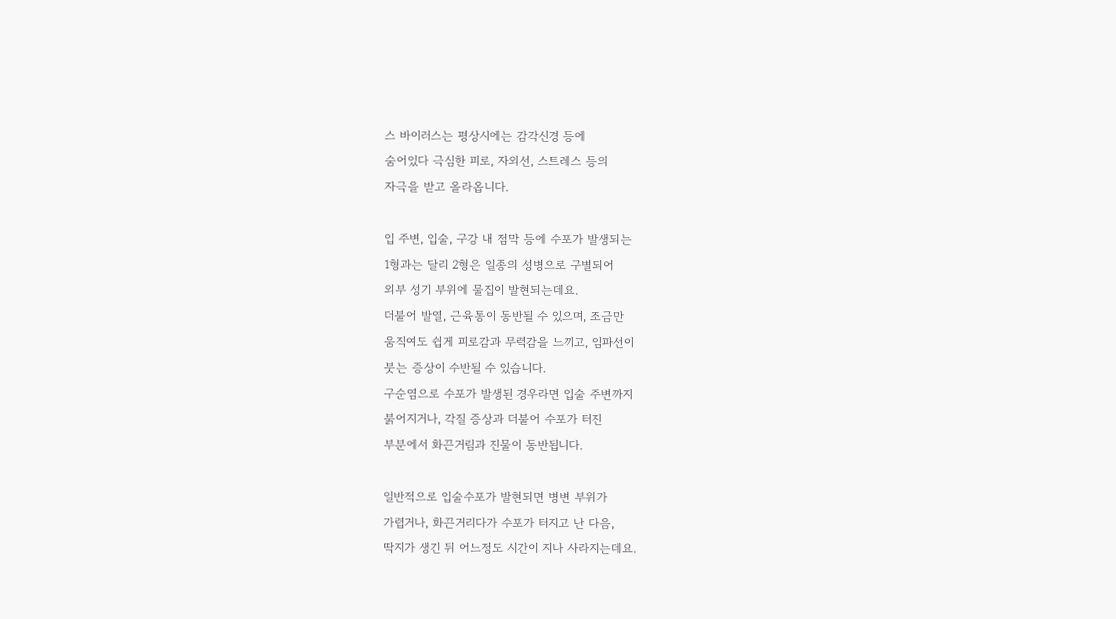스 바이러스는 평상시에는 감각신경 등에
숨어있다 극심한 피로, 자외선, 스트레스 등의
자극을 받고 올라옵니다.

입 주변, 입술, 구강 내 점막 등에 수포가 발생되는
1형과는 달리 2형은 일종의 성병으로 구별되어
외부 성기 부위에 물집이 발현되는데요.
더불어 발열, 근육통이 동반될 수 있으며, 조금만
움직여도 쉽게 피로감과 무력감을 느끼고, 임파선이
붓는 증상이 수반될 수 있습니다.
구순염으로 수포가 발생된 경우라면 입술 주변까지
붉어지거나, 각질 증상과 더불어 수포가 터진
부분에서 화끈거림과 진물이 동반됩니다.

일반적으로 입술수포가 발현되면 병변 부위가
가렵거나, 화끈거리다가 수포가 터지고 난 다음,
딱지가 생긴 뒤 어느정도 시간이 지나 사라지는데요.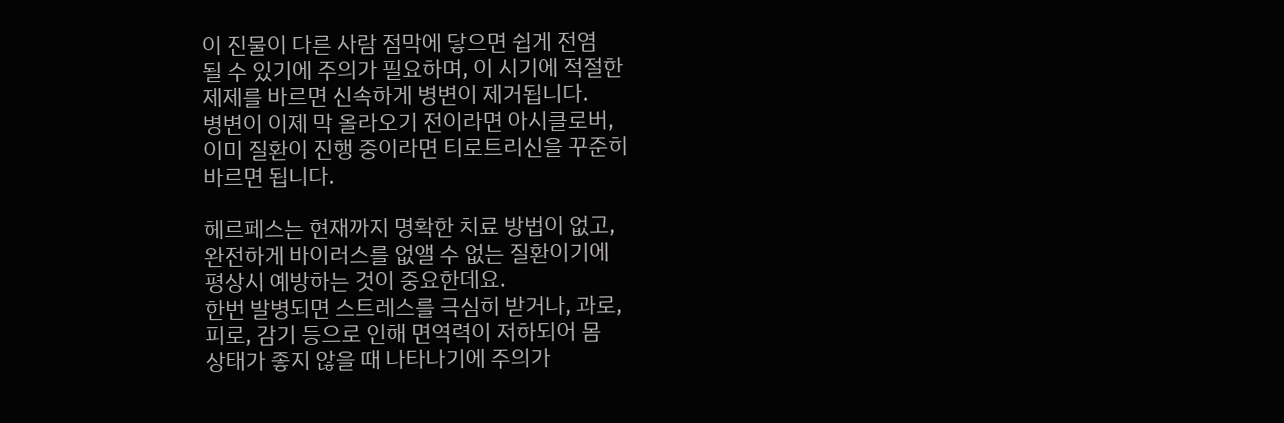이 진물이 다른 사람 점막에 닿으면 쉽게 전염
될 수 있기에 주의가 필요하며, 이 시기에 적절한
제제를 바르면 신속하게 병변이 제거됩니다.
병변이 이제 막 올라오기 전이라면 아시클로버,
이미 질환이 진행 중이라면 티로트리신을 꾸준히
바르면 됩니다.

헤르페스는 현재까지 명확한 치료 방법이 없고,
완전하게 바이러스를 없앨 수 없는 질환이기에
평상시 예방하는 것이 중요한데요.
한번 발병되면 스트레스를 극심히 받거나, 과로,
피로, 감기 등으로 인해 면역력이 저하되어 몸
상태가 좋지 않을 때 나타나기에 주의가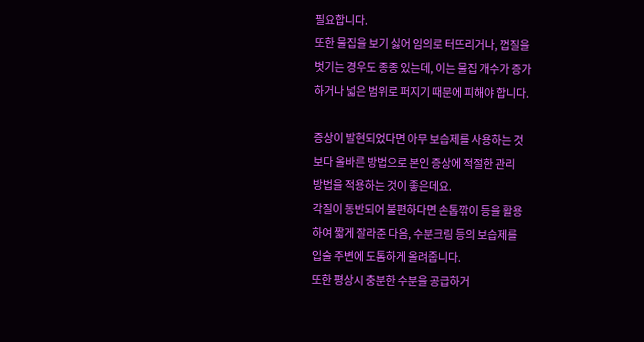필요합니다.
또한 물집을 보기 싫어 임의로 터뜨리거나, 껍질을
벗기는 경우도 종종 있는데, 이는 물집 개수가 증가
하거나 넓은 범위로 퍼지기 때문에 피해야 합니다.

증상이 발현되었다면 아무 보습제를 사용하는 것
보다 올바른 방법으로 본인 증상에 적절한 관리
방법을 적용하는 것이 좋은데요.
각질이 동반되어 불편하다면 손톱깎이 등을 활용
하여 짧게 잘라준 다음, 수분크림 등의 보습제를
입술 주변에 도톰하게 올려줍니다.
또한 평상시 충분한 수분을 공급하거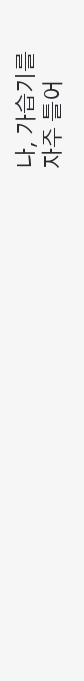나, 가습기를
자주 틀어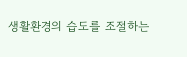생활환경의 습도를 조절하는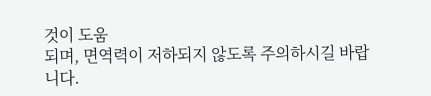것이 도움
되며, 면역력이 저하되지 않도록 주의하시길 바랍니다.